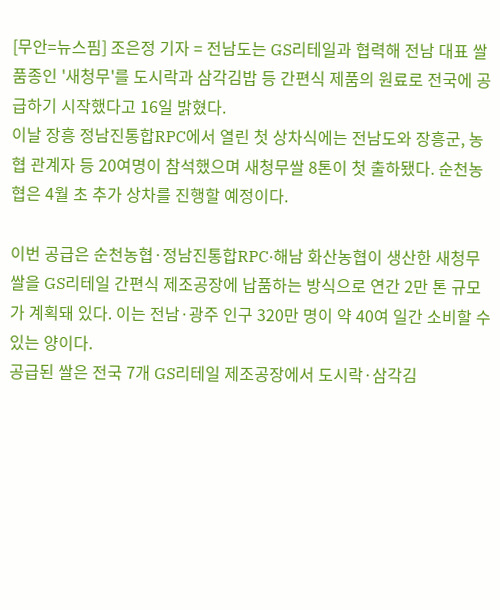[무안=뉴스핌] 조은정 기자 = 전남도는 GS리테일과 협력해 전남 대표 쌀 품종인 '새청무'를 도시락과 삼각김밥 등 간편식 제품의 원료로 전국에 공급하기 시작했다고 16일 밝혔다.
이날 장흥 정남진통합RPC에서 열린 첫 상차식에는 전남도와 장흥군, 농협 관계자 등 20여명이 참석했으며 새청무쌀 8톤이 첫 출하됐다. 순천농협은 4월 초 추가 상차를 진행할 예정이다.

이번 공급은 순천농협·정남진통합RPC·해남 화산농협이 생산한 새청무쌀을 GS리테일 간편식 제조공장에 납품하는 방식으로 연간 2만 톤 규모가 계획돼 있다. 이는 전남·광주 인구 320만 명이 약 40여 일간 소비할 수 있는 양이다.
공급된 쌀은 전국 7개 GS리테일 제조공장에서 도시락·삼각김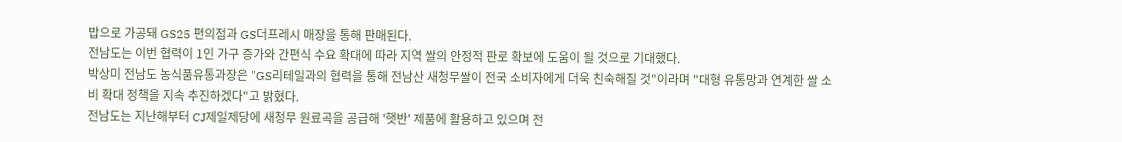밥으로 가공돼 GS25 편의점과 GS더프레시 매장을 통해 판매된다.
전남도는 이번 협력이 1인 가구 증가와 간편식 수요 확대에 따라 지역 쌀의 안정적 판로 확보에 도움이 될 것으로 기대했다.
박상미 전남도 농식품유통과장은 "GS리테일과의 협력을 통해 전남산 새청무쌀이 전국 소비자에게 더욱 친숙해질 것"이라며 "대형 유통망과 연계한 쌀 소비 확대 정책을 지속 추진하겠다"고 밝혔다.
전남도는 지난해부터 CJ제일제당에 새청무 원료곡을 공급해 '햇반' 제품에 활용하고 있으며 전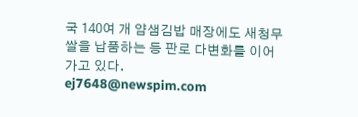국 140여 개 얌샘김밥 매장에도 새청무쌀을 납품하는 등 판로 다변화를 이어가고 있다.
ej7648@newspim.com